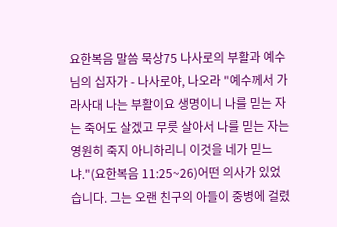요한복음 말씀 묵상75 나사로의 부활과 예수님의 십자가 - 나사로야, 나오라 "예수께서 가라사대 나는 부활이요 생명이니 나를 믿는 자는 죽어도 살겠고 무릇 살아서 나를 믿는 자는 영원히 죽지 아니하리니 이것을 네가 믿느냐."(요한복음 11:25~26)어떤 의사가 있었습니다. 그는 오랜 친구의 아들이 중병에 걸렸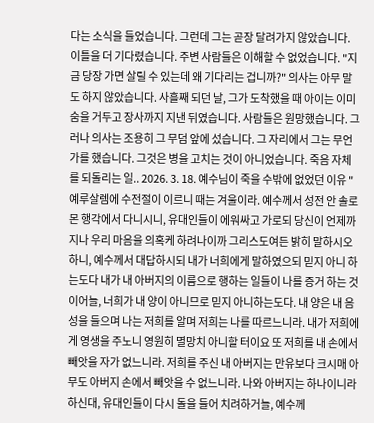다는 소식을 들었습니다. 그런데 그는 곧장 달려가지 않았습니다. 이틀을 더 기다렸습니다. 주변 사람들은 이해할 수 없었습니다. "지금 당장 가면 살릴 수 있는데 왜 기다리는 겁니까?" 의사는 아무 말도 하지 않았습니다. 사흘째 되던 날, 그가 도착했을 때 아이는 이미 숨을 거두고 장사까지 지낸 뒤였습니다. 사람들은 원망했습니다. 그러나 의사는 조용히 그 무덤 앞에 섰습니다. 그 자리에서 그는 무언가를 했습니다. 그것은 병을 고치는 것이 아니었습니다. 죽음 자체를 되돌리는 일.. 2026. 3. 18. 예수님이 죽을 수밖에 없었던 이유 "예루살렘에 수전절이 이르니 때는 겨울이라. 예수께서 성전 안 솔로몬 행각에서 다니시니, 유대인들이 에워싸고 가로되 당신이 언제까지나 우리 마음을 의혹케 하려나이까 그리스도여든 밝히 말하시오 하니, 예수께서 대답하시되 내가 너희에게 말하였으되 믿지 아니 하는도다 내가 내 아버지의 이름으로 행하는 일들이 나를 증거 하는 것이어늘, 너희가 내 양이 아니므로 믿지 아니하는도다. 내 양은 내 음성을 들으며 나는 저희를 알며 저희는 나를 따르느니라. 내가 저희에게 영생을 주노니 영원히 멸망치 아니할 터이요 또 저희를 내 손에서 빼앗을 자가 없느니라. 저희를 주신 내 아버지는 만유보다 크시매 아무도 아버지 손에서 빼앗을 수 없느니라. 나와 아버지는 하나이니라 하신대, 유대인들이 다시 돌을 들어 치려하거늘, 예수께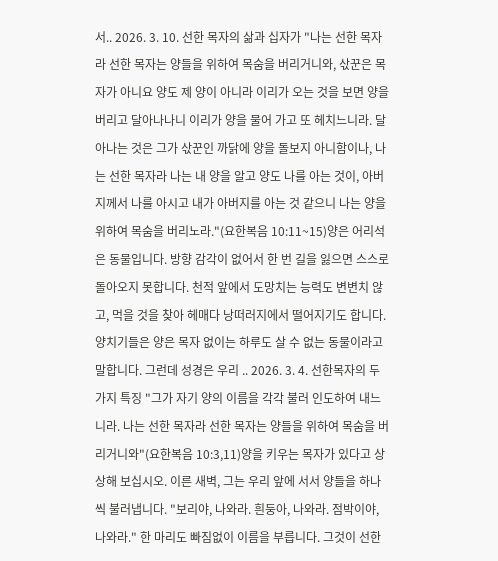서.. 2026. 3. 10. 선한 목자의 삶과 십자가 "나는 선한 목자라 선한 목자는 양들을 위하여 목숨을 버리거니와, 삯꾼은 목자가 아니요 양도 제 양이 아니라 이리가 오는 것을 보면 양을 버리고 달아나나니 이리가 양을 물어 가고 또 헤치느니라. 달아나는 것은 그가 삯꾼인 까닭에 양을 돌보지 아니함이나, 나는 선한 목자라 나는 내 양을 알고 양도 나를 아는 것이, 아버지께서 나를 아시고 내가 아버지를 아는 것 같으니 나는 양을 위하여 목숨을 버리노라."(요한복음 10:11~15)양은 어리석은 동물입니다. 방향 감각이 없어서 한 번 길을 잃으면 스스로 돌아오지 못합니다. 천적 앞에서 도망치는 능력도 변변치 않고, 먹을 것을 찾아 헤매다 낭떠러지에서 떨어지기도 합니다. 양치기들은 양은 목자 없이는 하루도 살 수 없는 동물이라고 말합니다. 그런데 성경은 우리 .. 2026. 3. 4. 선한목자의 두 가지 특징 "그가 자기 양의 이름을 각각 불러 인도하여 내느니라. 나는 선한 목자라 선한 목자는 양들을 위하여 목숨을 버리거니와"(요한복음 10:3,11)양을 키우는 목자가 있다고 상상해 보십시오. 이른 새벽, 그는 우리 앞에 서서 양들을 하나씩 불러냅니다. "보리야, 나와라. 흰둥아, 나와라. 점박이야, 나와라." 한 마리도 빠짐없이 이름을 부릅니다. 그것이 선한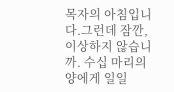목자의 아침입니다.그런데 잠깐, 이상하지 않습니까. 수십 마리의 양에게 일일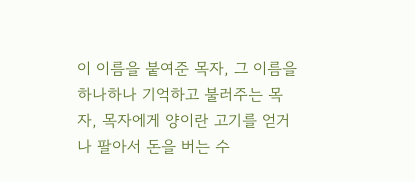이 이름을 붙여준 목자, 그 이름을 하나하나 기억하고 불러주는 목자, 목자에게 양이란 고기를 얻거나 팔아서 돈을 버는 수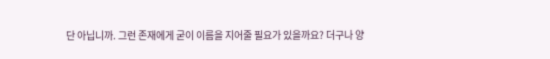단 아닙니까. 그런 존재에게 굳이 이름을 지어줄 필요가 있을까요? 더구나 양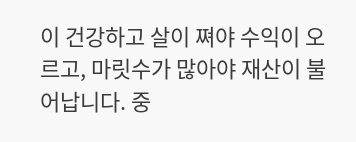이 건강하고 살이 쪄야 수익이 오르고, 마릿수가 많아야 재산이 불어납니다. 중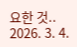요한 것.. 2026. 3. 4.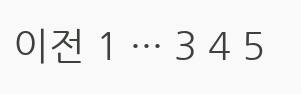이전 1 ··· 3 4 5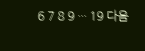6 7 8 9 ··· 19 다음